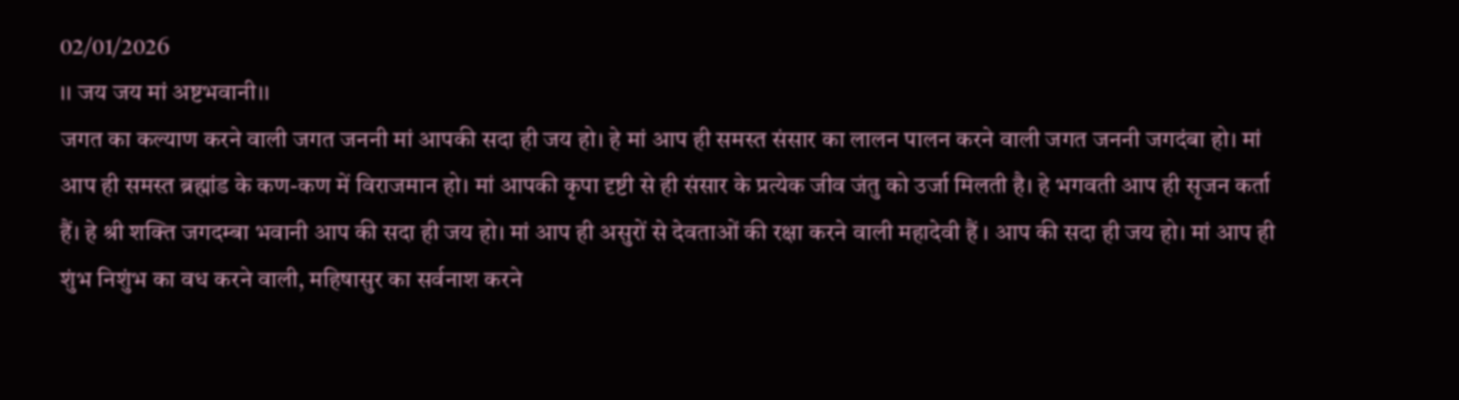02/01/2026
।। जय जय मां अष्टभवानी।।
जगत का कल्याण करने वाली जगत जननी मां आपकी सदा ही जय हो। हे मां आप ही समस्त संसार का लालन पालन करने वाली जगत जननी जगदंबा हो। मां आप ही समस्त ब्रह्मांड के कण-कण में विराजमान हो। मां आपकी कृपा दृष्टी से ही संसार के प्रत्येक जीव जंतु को उर्जा मिलती है। हे भगवती आप ही सृजन कर्ता हैं। हे श्री शक्ति जगदम्बा भवानी आप की सदा ही जय हो। मां आप ही असुरों से देवताओं की रक्षा करने वाली महादेवी हैं । आप की सदा ही जय हो। मां आप ही शुंभ निशुंभ का वध करने वाली, महिषासुर का सर्वनाश करने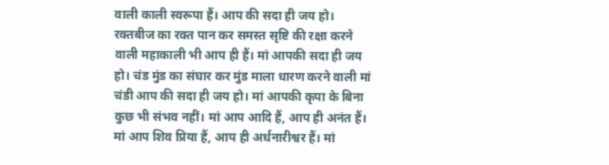वाली काली स्वरूपा हैं। आप की सदा ही जय हो। रक्तबीज का रक्त पान कर समस्त सृष्टि की रक्षा करने वाली महाकाली भी आप ही हैं। मां आपकी सदा ही जय हो। चंड मुंड का संघार कर मुंड माला धारण करने वाली मां चंडी आप की सदा ही जय हो। मां आपकी कृपा के बिना कुछ भी संभव नहीं। मां आप आदि हैं, आप ही अनंत हैं। मां आप शिव प्रिया हैं, आप ही अर्धनारीश्वर हैं। मां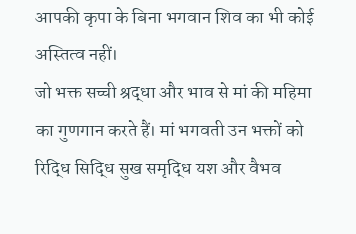आपकी कृपा के बिना भगवान शिव का भी कोई अस्तित्व नहीं।
जो भक्त सच्ची श्रद्धा और भाव से मां की महिमा का गुणगान करते हैं। मां भगवती उन भक्तों को रिद्धि सिद्धि सुख समृद्धि यश और वैभव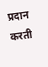प्रदान करती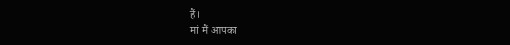हैं।
मां मैं आपका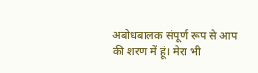अबोधबालक संपूर्ण रूप से आप की शरण में हूं। मेरा भी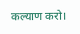कल्याण करो।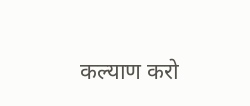कल्याण करो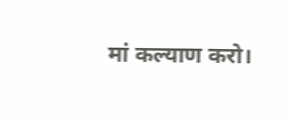मां कल्याण करो।